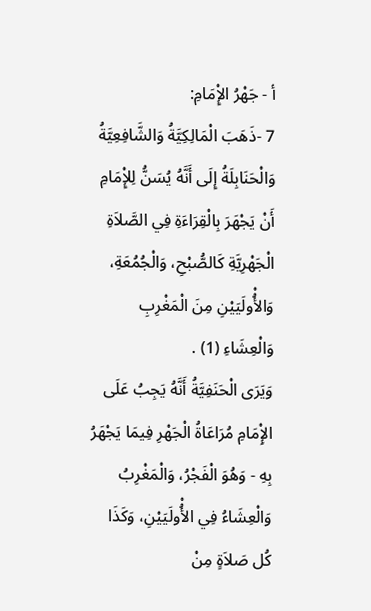أ - جَهْرُ الإِْمَامِ:
7 -ذَهَبَ الْمَالِكِيَّةُ وَالشَّافِعِيَّةُ وَالْحَنَابِلَةُ إِلَى أَنَّهُ يُسَنُّ لِلإِْمَامِ أَنْ يَجْهَرَ بِالْقِرَاءَةِ فِي الصَّلاَةِ الْجَهْرِيَّةِ كَالصُّبْحِ، وَالْجُمُعَةِ، وَالأُْولَيَيْنِ مِنَ الْمَغْرِبِ وَالْعِشَاءِ (1) .
وَيَرَى الْحَنَفِيَّةُ أَنَّهُ يَجِبُ عَلَى الإِْمَامِ مُرَاعَاةُ الْجَهْرِ فِيمَا يَجْهَرُ بِهِ - وَهُوَ الْفَجْرُ، وَالْمَغْرِبُ وَالْعِشَاءُ فِي الأُْولَيَيْنِ، وَكَذَا كُل صَلاَةٍ مِنْ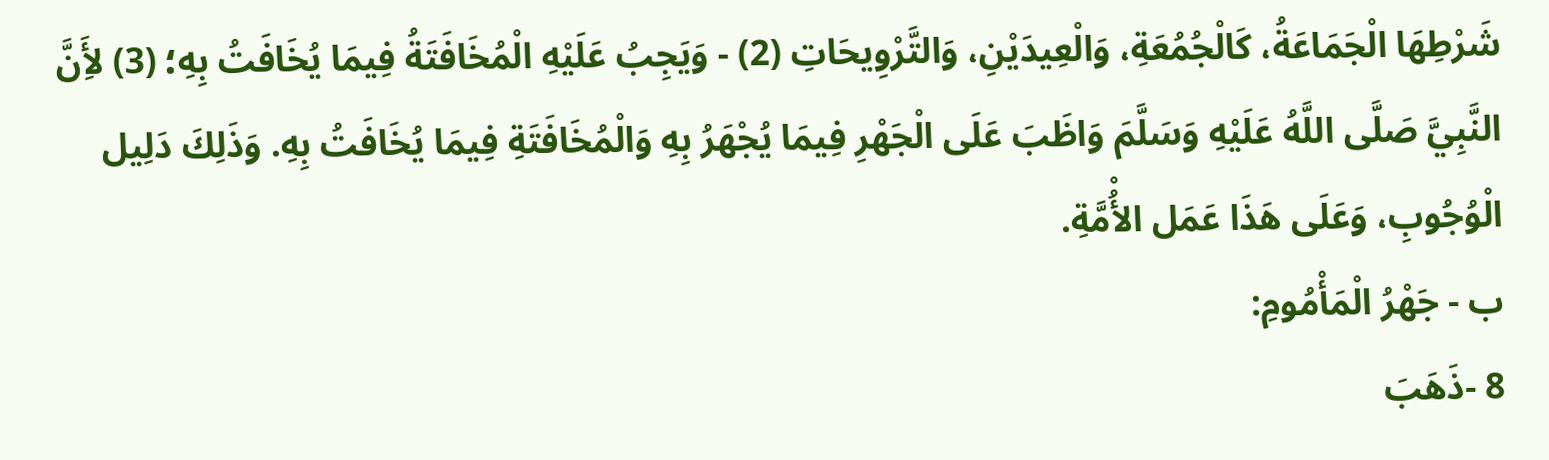شَرْطِهَا الْجَمَاعَةُ، كَالْجُمُعَةِ، وَالْعِيدَيْنِ، وَالتَّرْوِيحَاتِ (2) - وَيَجِبُ عَلَيْهِ الْمُخَافَتَةُ فِيمَا يُخَافَتُ بِهِ؛ (3) لأَِنَّ النَّبِيَّ صَلَّى اللَّهُ عَلَيْهِ وَسَلَّمَ وَاظَبَ عَلَى الْجَهْرِ فِيمَا يُجْهَرُ بِهِ وَالْمُخَافَتَةِ فِيمَا يُخَافَتُ بِهِ. وَذَلِكَ دَلِيل الْوُجُوبِ، وَعَلَى هَذَا عَمَل الأُْمَّةِ.
ب - جَهْرُ الْمَأْمُومِ:
8 -ذَهَبَ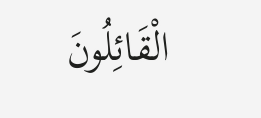الْقَائِلُونَ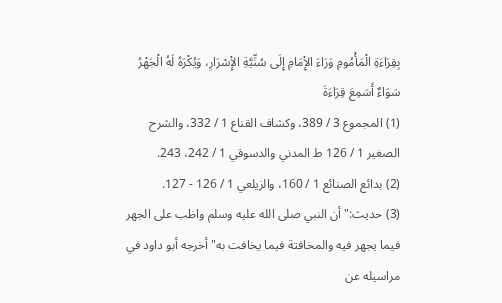بِقِرَاءَةِ الْمَأْمُومِ وَرَاءَ الإِْمَامِ إِلَى سُنِّيَّةِ الإِْسْرَارِ، وَيُكْرَهُ لَهُ الْجَهْرُ سَوَاءٌ أَسَمِعَ قِرَاءَةَ
(1) المجموع 3 / 389، وكشاف القناع 1 / 332، والشرح الصغير 1 / 126 ط المدني والدسوقي 1 / 242، 243.
(2) بدائع الصنائع 1 / 160، والزيلعي 1 / 126 - 127.
(3) حديث:"أن النبي صلى الله عليه وسلم واظب على الجهر فيما يجهر فيه والمخافتة فيما يخافت به"أخرجه أبو داود في مراسيله عن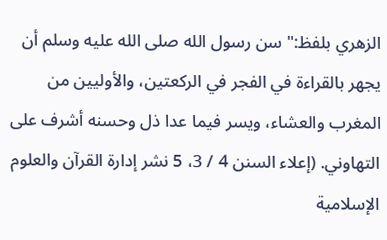الزهري بلفظ:"سن رسول الله صلى الله عليه وسلم أن يجهر بالقراءة في الفجر في الركعتين، والأوليين من المغرب والعشاء، ويسر فيما عدا ذل وحسنه أشرف على التهاوني. (إعلاء السنن 4 / 3، 5 نشر إدارة القرآن والعلوم الإسلامية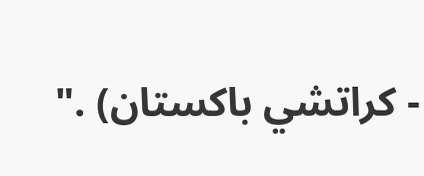- كراتشي باكستان) ."